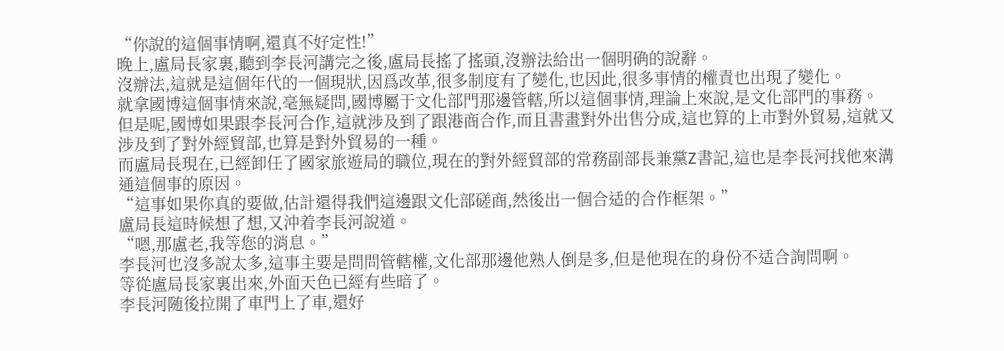“你說的這個事情啊,還真不好定性!”
晚上,盧局長家裏,聽到李長河講完之後,盧局長搖了搖頭,沒辦法給出一個明确的說辭。
沒辦法,這就是這個年代的一個現狀,因爲改革,很多制度有了變化,也因此,很多事情的權責也出現了變化。
就拿國博這個事情來說,毫無疑問,國博屬于文化部門那邊管轄,所以這個事情,理論上來說,是文化部門的事務。
但是呢,國博如果跟李長河合作,這就涉及到了跟港商合作,而且書畫對外出售分成,這也算的上市對外貿易,這就又涉及到了對外經貿部,也算是對外貿易的一種。
而盧局長現在,已經卸任了國家旅遊局的職位,現在的對外經貿部的常務副部長兼黨Z書記,這也是李長河找他來溝通這個事的原因。
“這事如果你真的要做,估計還得我們這邊跟文化部磋商,然後出一個合适的合作框架。”
盧局長這時候想了想,又沖着李長河說道。
“嗯,那盧老,我等您的消息。”
李長河也沒多說太多,這事主要是問問管轄權,文化部那邊他熟人倒是多,但是他現在的身份不适合詢問啊。
等從盧局長家裏出來,外面天色已經有些暗了。
李長河随後拉開了車門上了車,還好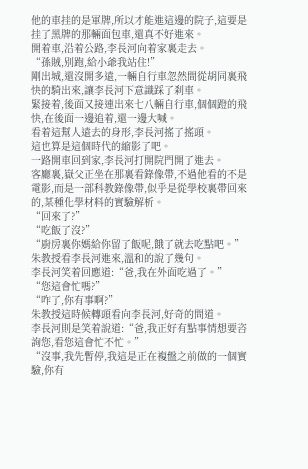他的車挂的是軍牌,所以才能進這邊的院子,這要是挂了黑牌的那輛面包車,還真不好進來。
開着車,沿着公路,李長河向着家裏走去。
“孫賊,别跑,給小爺我站住!”
剛出城,還沒開多遠,一輛自行車忽然間從胡同裏飛快的騎出來,讓李長河下意識踩了刹車。
緊接着,後面又接連出來七八輛自行車,個個蹬的飛快,在後面一邊追着,還一邊大喊。
看着這幫人遠去的身形,李長河搖了搖頭。
這也算是這個時代的縮影了吧。
一路開車回到家,李長河打開院門開了進去。
客廳裏,嶽父正坐在那裏看錄像帶,不過他看的不是電影,而是一部科教錄像帶,似乎是從學校裏帶回來的,某種化學材料的實驗解析。
“回來了?”
“吃飯了沒?”
“廚房裏你媽給你留了飯呢,餓了就去吃點吧。”
朱教授看李長河進來,溫和的說了幾句。
李長河笑着回應道:“爸,我在外面吃過了。”
“您這會忙嗎?”
“咋了,你有事啊?”
朱教授這時候轉頭看向李長河,好奇的問道。
李長河則是笑着說道:“爸,我正好有點事情想要咨詢您,看您這會忙不忙。”
“沒事,我先暫停,我這是正在複盤之前做的一個實驗,你有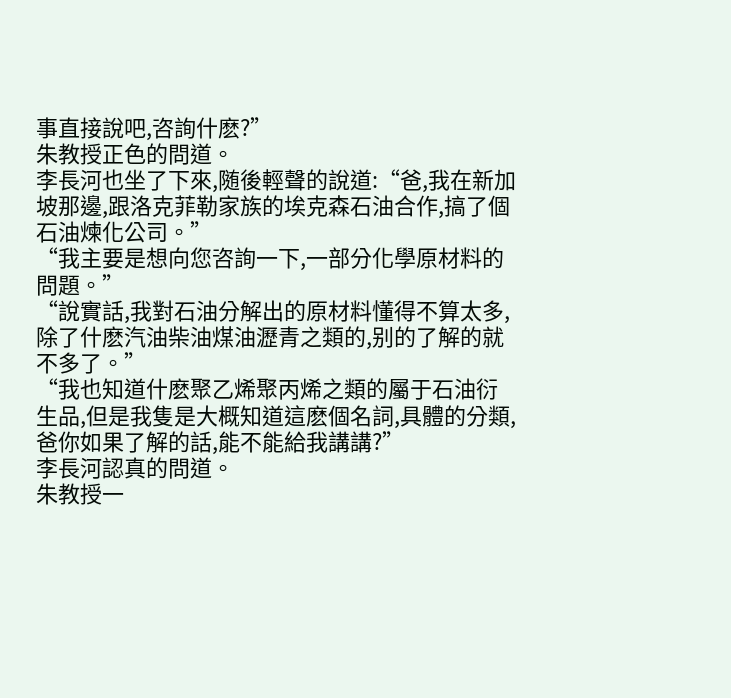事直接說吧,咨詢什麽?”
朱教授正色的問道。
李長河也坐了下來,随後輕聲的說道:“爸,我在新加坡那邊,跟洛克菲勒家族的埃克森石油合作,搞了個石油煉化公司。”
“我主要是想向您咨詢一下,一部分化學原材料的問題。”
“說實話,我對石油分解出的原材料懂得不算太多,除了什麽汽油柴油煤油瀝青之類的,别的了解的就不多了。”
“我也知道什麽聚乙烯聚丙烯之類的屬于石油衍生品,但是我隻是大概知道這麽個名詞,具體的分類,爸你如果了解的話,能不能給我講講?”
李長河認真的問道。
朱教授一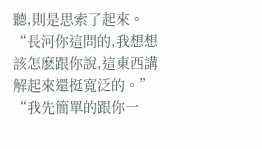聽,則是思索了起來。
“長河你這問的,我想想該怎麽跟你說,這東西講解起來還挺寬泛的。”
“我先簡單的跟你一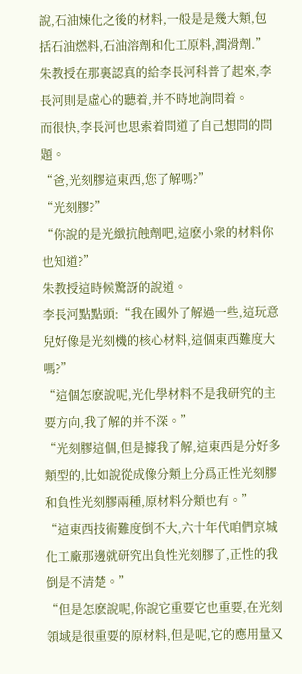說,石油煉化之後的材料,一般是是幾大類,包括石油燃料,石油溶劑和化工原料,潤滑劑.”
朱教授在那裏認真的給李長河科普了起來,李長河則是虛心的聽着,并不時地詢問着。
而很快,李長河也思索着問道了自己想問的問題。
“爸,光刻膠這東西,您了解嗎?”
“光刻膠?”
“你說的是光緻抗蝕劑吧,這麽小衆的材料你也知道?”
朱教授這時候驚訝的說道。
李長河點點頭:“我在國外了解過一些,這玩意兒好像是光刻機的核心材料,這個東西難度大嗎?”
“這個怎麽說呢,光化學材料不是我研究的主要方向,我了解的并不深。”
“光刻膠這個,但是據我了解,這東西是分好多類型的,比如說從成像分類上分爲正性光刻膠和負性光刻膠兩種,原材料分類也有。”
“這東西技術難度倒不大,六十年代咱們京城化工廠那邊就研究出負性光刻膠了,正性的我倒是不清楚。”
“但是怎麽說呢,你說它重要它也重要,在光刻領域是很重要的原材料,但是呢,它的應用量又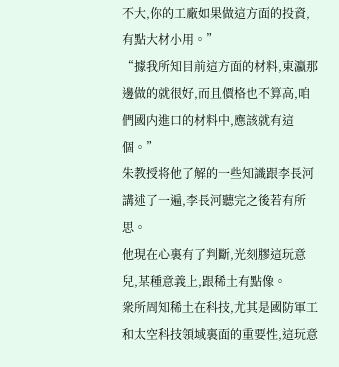不大,你的工廠如果做這方面的投資,有點大材小用。”
“據我所知目前這方面的材料,東瀛那邊做的就很好,而且價格也不算高,咱們國内進口的材料中,應該就有這個。”
朱教授将他了解的一些知識跟李長河講述了一遍,李長河聽完之後若有所思。
他現在心裏有了判斷,光刻膠這玩意兒,某種意義上,跟稀土有點像。
衆所周知稀土在科技,尤其是國防軍工和太空科技領域裏面的重要性,這玩意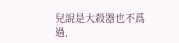兒說是大殺器也不爲過,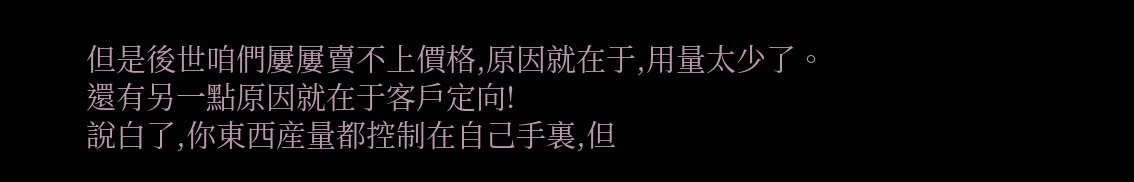但是後世咱們屢屢賣不上價格,原因就在于,用量太少了。
還有另一點原因就在于客戶定向!
說白了,你東西産量都控制在自己手裏,但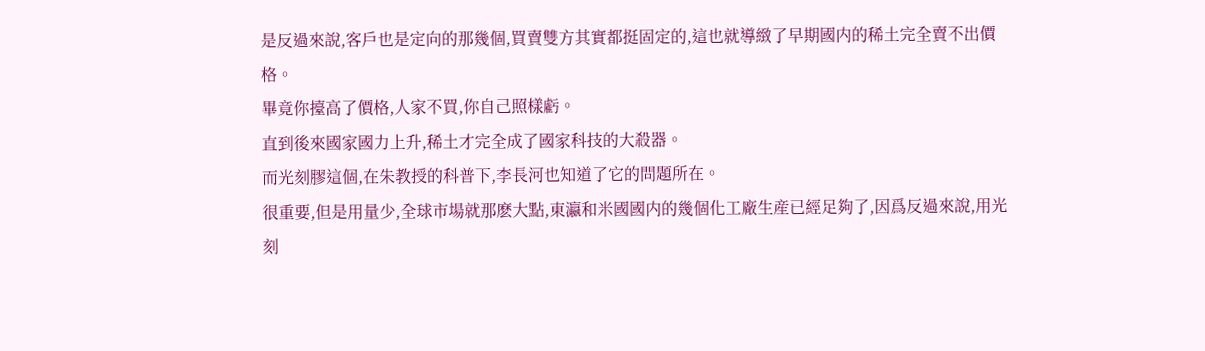是反過來說,客戶也是定向的那幾個,買賣雙方其實都挺固定的,這也就導緻了早期國内的稀土完全賣不出價格。
畢竟你擡高了價格,人家不買,你自己照樣虧。
直到後來國家國力上升,稀土才完全成了國家科技的大殺器。
而光刻膠這個,在朱教授的科普下,李長河也知道了它的問題所在。
很重要,但是用量少,全球市場就那麽大點,東瀛和米國國内的幾個化工廠生産已經足夠了,因爲反過來說,用光刻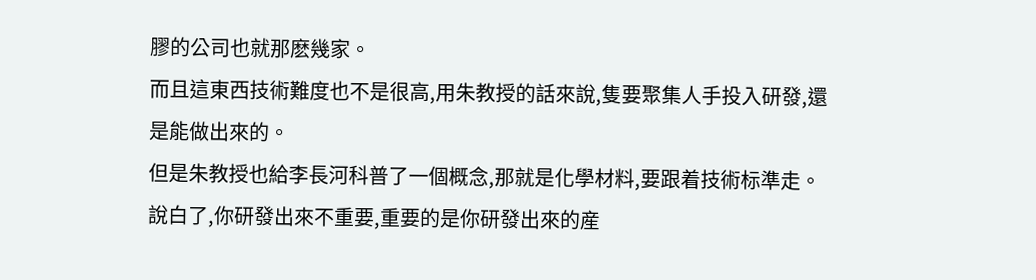膠的公司也就那麽幾家。
而且這東西技術難度也不是很高,用朱教授的話來說,隻要聚集人手投入研發,還是能做出來的。
但是朱教授也給李長河科普了一個概念,那就是化學材料,要跟着技術标準走。
說白了,你研發出來不重要,重要的是你研發出來的産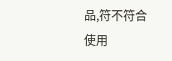品,符不符合使用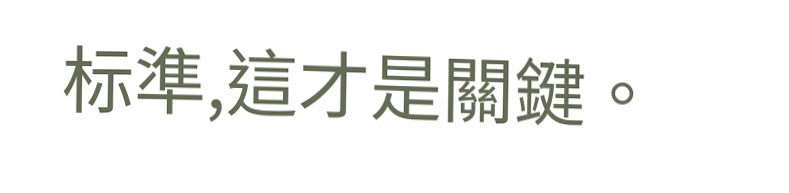标準,這才是關鍵。